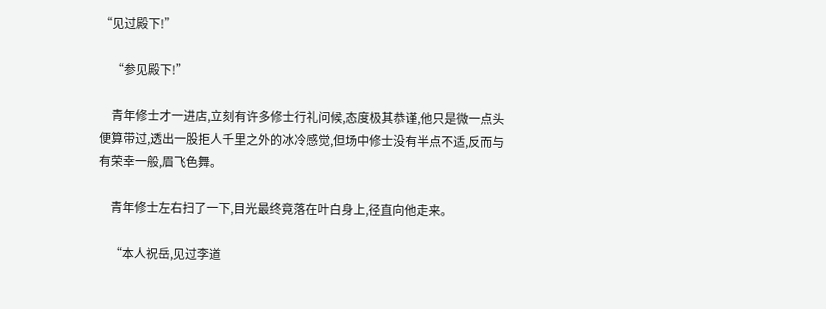“见过殿下!”

    “参见殿下!”

    青年修士才一进店,立刻有许多修士行礼问候,态度极其恭谨,他只是微一点头便算带过,透出一股拒人千里之外的冰冷感觉,但场中修士没有半点不适,反而与有荣幸一般,眉飞色舞。

    青年修士左右扫了一下,目光最终竟落在叶白身上,径直向他走来。

    “本人祝岳,见过李道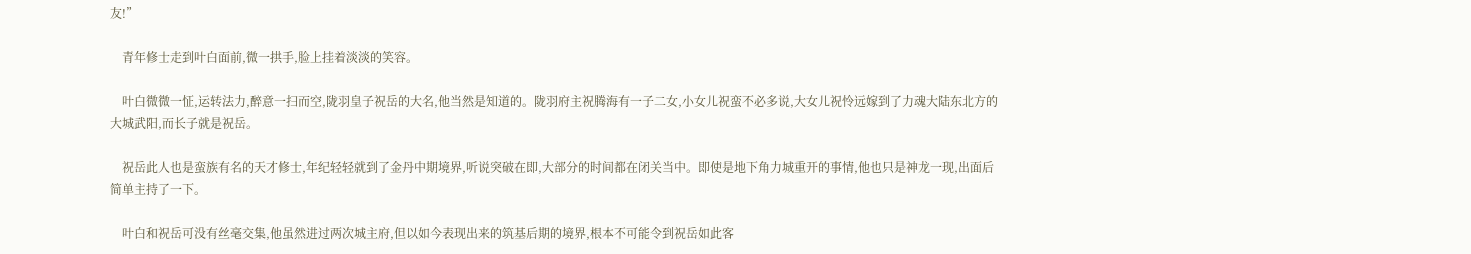友!”

    青年修士走到叶白面前,微一拱手,脸上挂着淡淡的笑容。

    叶白微微一怔,运转法力,醉意一扫而空,陇羽皇子祝岳的大名,他当然是知道的。陇羽府主祝腾海有一子二女,小女儿祝蛮不必多说,大女儿祝怜远嫁到了力魂大陆东北方的大城武阳,而长子就是祝岳。

    祝岳此人也是蛮族有名的天才修士,年纪轻轻就到了金丹中期境界,听说突破在即,大部分的时间都在闭关当中。即使是地下角力城重开的事情,他也只是神龙一现,出面后简单主持了一下。

    叶白和祝岳可没有丝毫交集,他虽然进过两次城主府,但以如今表现出来的筑基后期的境界,根本不可能令到祝岳如此客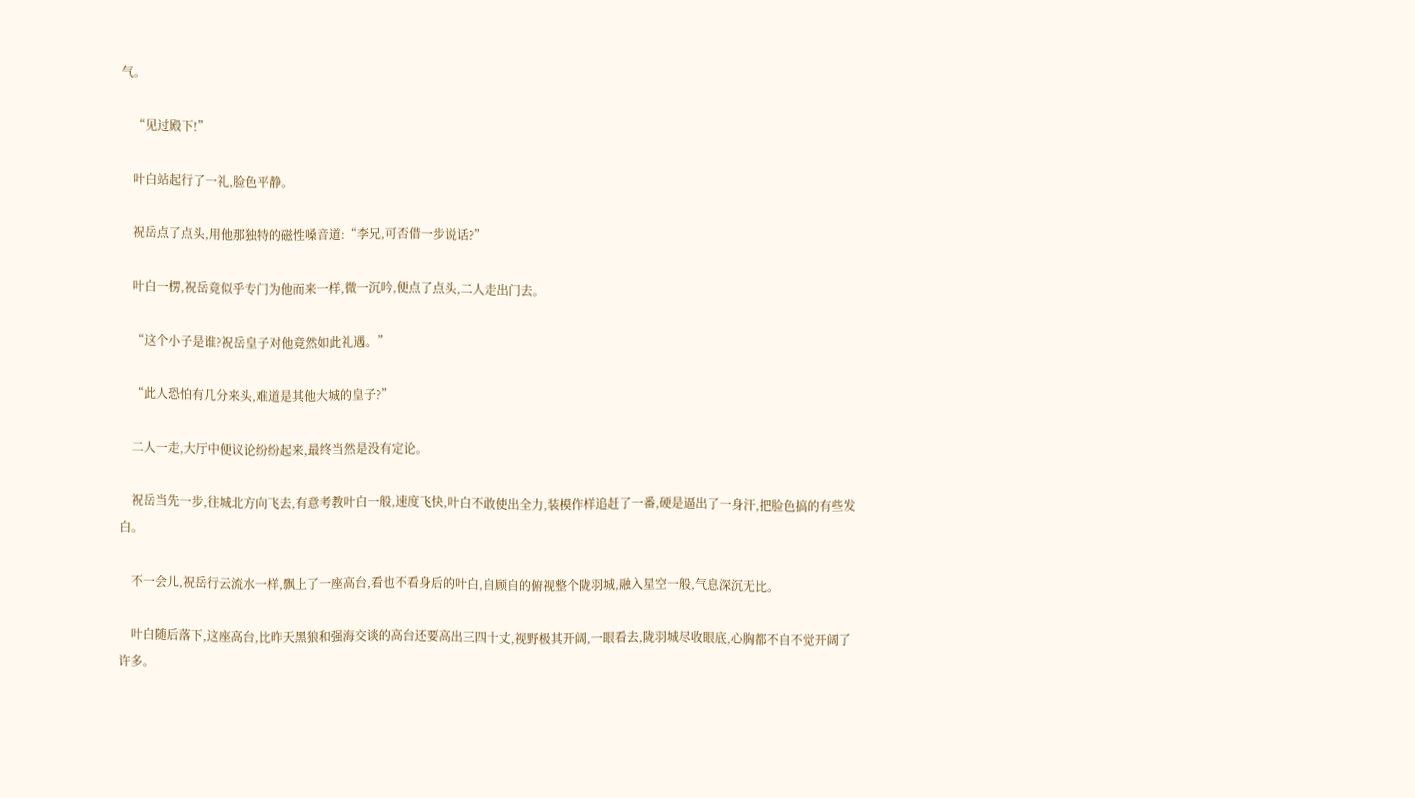气。

    “见过殿下!”

    叶白站起行了一礼,脸色平静。

    祝岳点了点头,用他那独特的磁性嗓音道:“李兄,可否借一步说话?”

    叶白一楞,祝岳竟似乎专门为他而来一样,微一沉吟,便点了点头,二人走出门去。

    “这个小子是谁?祝岳皇子对他竟然如此礼遇。”

    “此人恐怕有几分来头,难道是其他大城的皇子?”

    二人一走,大厅中便议论纷纷起来,最终当然是没有定论。

    祝岳当先一步,往城北方向飞去,有意考教叶白一般,速度飞快,叶白不敢使出全力,装模作样追赶了一番,硬是逼出了一身汗,把脸色搞的有些发白。

    不一会儿,祝岳行云流水一样,飘上了一座高台,看也不看身后的叶白,自顾自的俯视整个陇羽城,融入星空一般,气息深沉无比。

    叶白随后落下,这座高台,比昨天黑狼和强海交谈的高台还要高出三四十丈,视野极其开阔,一眼看去,陇羽城尽收眼底,心胸都不自不觉开阔了许多。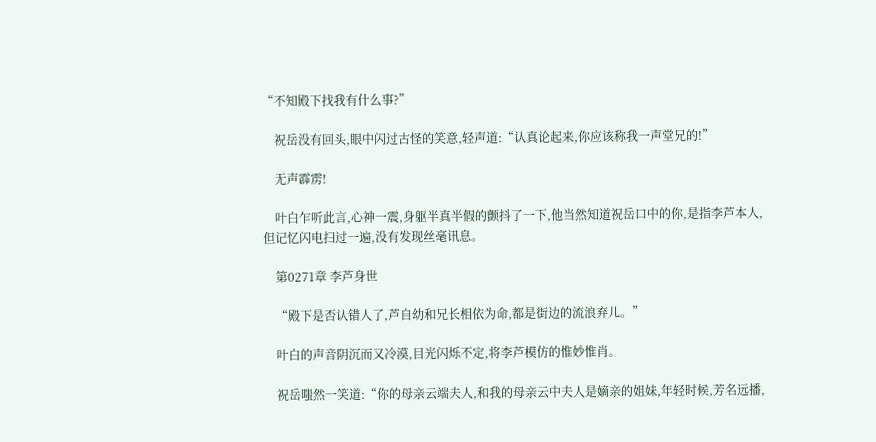“不知殿下找我有什么事?”

    祝岳没有回头,眼中闪过古怪的笑意,轻声道:“认真论起来,你应该称我一声堂兄的!”

    无声霹雳!

    叶白乍听此言,心神一震,身躯半真半假的颤抖了一下,他当然知道祝岳口中的你,是指李芦本人,但记忆闪电扫过一遍,没有发现丝毫讯息。

    第0271章 李芦身世

    “殿下是否认错人了,芦自幼和兄长相依为命,都是街边的流浪弃儿。”

    叶白的声音阴沉而又冷漠,目光闪烁不定,将李芦模仿的惟妙惟肖。

    祝岳嗤然一笑道:“你的母亲云端夫人,和我的母亲云中夫人是嫡亲的姐妹,年轻时候,芳名远播,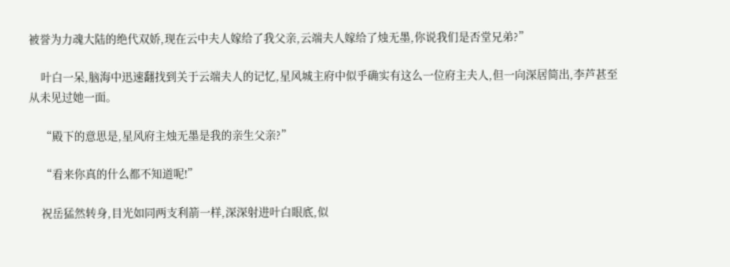被誉为力魂大陆的绝代双娇,现在云中夫人嫁给了我父亲,云端夫人嫁给了烛无墨,你说我们是否堂兄弟?”

    叶白一呆,脑海中迅速翻找到关于云端夫人的记忆,星风城主府中似乎确实有这么一位府主夫人,但一向深居简出,李芦甚至从未见过她一面。

    “殿下的意思是,星风府主烛无墨是我的亲生父亲?”

    “看来你真的什么都不知道呢!”

    祝岳猛然转身,目光如同两支利箭一样,深深射进叶白眼底,似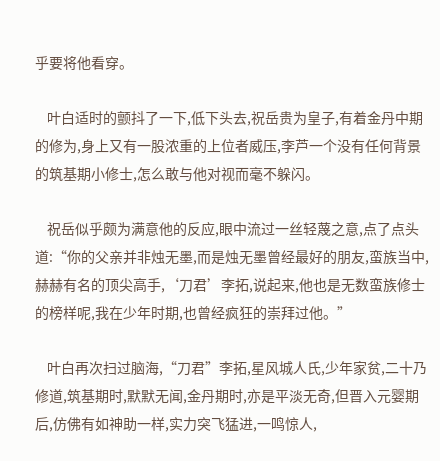乎要将他看穿。

    叶白适时的颤抖了一下,低下头去,祝岳贵为皇子,有着金丹中期的修为,身上又有一股浓重的上位者威压,李芦一个没有任何背景的筑基期小修士,怎么敢与他对视而毫不躲闪。

    祝岳似乎颇为满意他的反应,眼中流过一丝轻蔑之意,点了点头道:“你的父亲并非烛无墨,而是烛无墨曾经最好的朋友,蛮族当中,赫赫有名的顶尖高手,‘刀君’李拓,说起来,他也是无数蛮族修士的榜样呢,我在少年时期,也曾经疯狂的崇拜过他。”

    叶白再次扫过脑海,“刀君”李拓,星风城人氏,少年家贫,二十乃修道,筑基期时,默默无闻,金丹期时,亦是平淡无奇,但晋入元婴期后,仿佛有如神助一样,实力突飞猛进,一鸣惊人,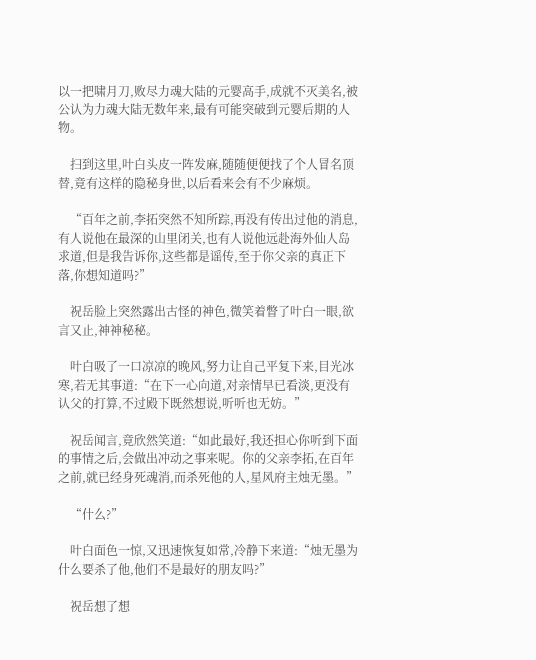以一把啸月刀,败尽力魂大陆的元婴高手,成就不灭美名,被公认为力魂大陆无数年来,最有可能突破到元婴后期的人物。

    扫到这里,叶白头皮一阵发麻,随随便便找了个人冒名顶替,竟有这样的隐秘身世,以后看来会有不少麻烦。

    “百年之前,李拓突然不知所踪,再没有传出过他的消息,有人说他在最深的山里闭关,也有人说他远赴海外仙人岛求道,但是我告诉你,这些都是谣传,至于你父亲的真正下落,你想知道吗?”

    祝岳脸上突然露出古怪的神色,微笑着瞥了叶白一眼,欲言又止,神神秘秘。

    叶白吸了一口凉凉的晚风,努力让自己平复下来,目光冰寒,若无其事道:“在下一心向道,对亲情早已看淡,更没有认父的打算,不过殿下既然想说,听听也无妨。”

    祝岳闻言,竟欣然笑道:“如此最好,我还担心你听到下面的事情之后,会做出冲动之事来呢。你的父亲李拓,在百年之前,就已经身死魂消,而杀死他的人,星风府主烛无墨。”

    “什么?”

    叶白面色一惊,又迅速恢复如常,冷静下来道:“烛无墨为什么要杀了他,他们不是最好的朋友吗?”

    祝岳想了想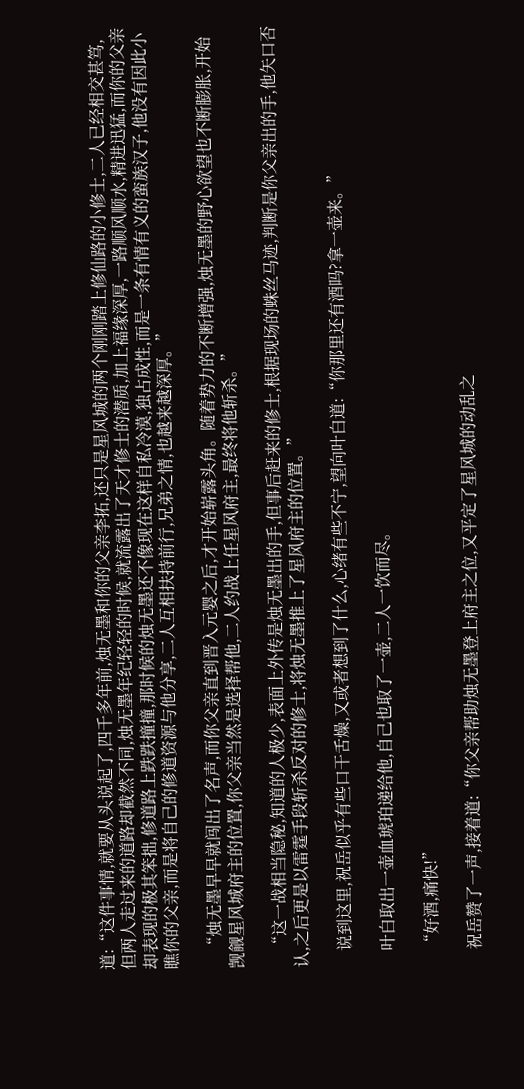道:“这件事情,就要从头说起了,四千多年前,烛无墨和你的父亲李拓,还只是星风城的两个刚刚踏上修仙路的小修士,二人已经相交甚笃,但两人走过来的道路却截然不同,烛无墨年纪轻轻的时候,就流露出了天才修士的潜质,加上福缘深厚,一路顺风顺水,精进迅猛,而你的父亲却表现的极其笨拙,修道路上跌跌撞撞,那时候的烛无墨还不像现在这样自私冷漠,独占成性,而是一条有情有义的蛮族汉子,他没有因此小瞧你的父亲,而是将自己的修道资源与他分享,二人互相扶持前行,兄弟之情,也越来越深厚。”

    “烛无墨早早就闯出了名声,而你父亲直到晋入元婴之后,才开始崭露头角。随着势力的不断增强,烛无墨的野心欲望也不断膨胀,开始觊觎星风城府主的位置,你父亲当然是选择帮他,二人约战上任星风府主,最终将他斩杀。”

    “这一战相当隐秘,知道的人极少,表面上外传是烛无墨出的手,但事后赶来的修士,根据现场的蛛丝马迹,判断是你父亲出的手,他矢口否认,之后更是以雷霆手段斩杀反对的修士,将烛无墨推上了星风府主的位置。”

    说到这里,祝岳似乎有些口干舌燥,又或者想到了什么,心绪有些不宁,望向叶白道:“你那里还有酒吗?拿一壶来。”

    叶白取出一壶血琥珀递给他,自己也取了一壶,二人一饮而尽。

    “好酒,痛快!”

    祝岳赞了一声,接着道:“你父亲帮助烛无墨登上府主之位,又平定了星风城的动乱之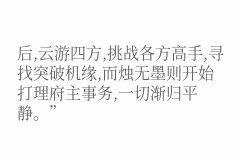后,云游四方,挑战各方高手,寻找突破机缘,而烛无墨则开始打理府主事务,一切渐归平静。”